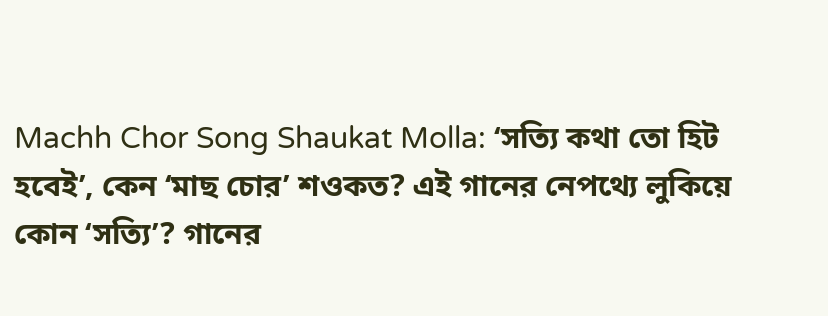Machh Chor Song Shaukat Molla: ‘সত্যি কথা তো হিট হবেই’, কেন ‘মাছ চোর’ শওকত? এই গানের নেপথ্যে লুকিয়ে কোন ‘সত্যি’? গানের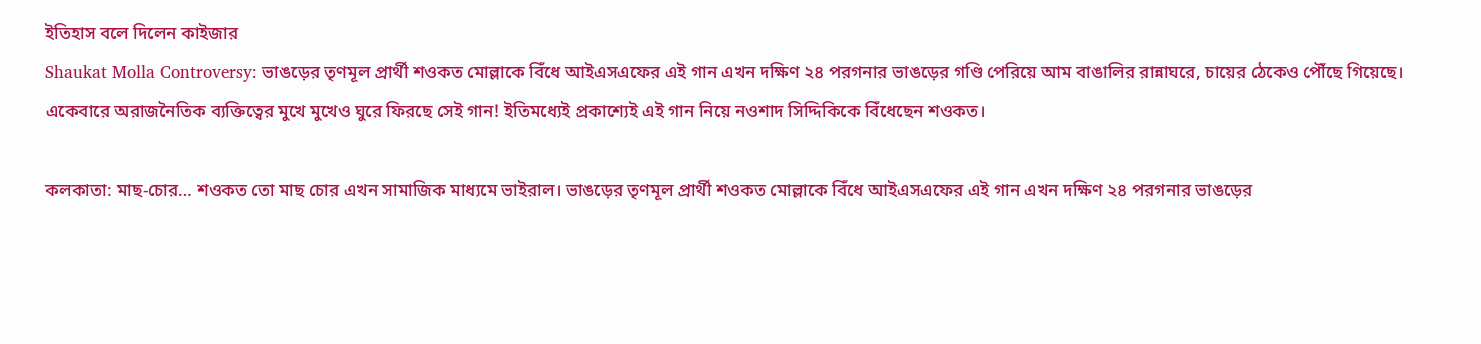ইতিহাস বলে দিলেন কাইজার
Shaukat Molla Controversy: ভাঙড়ের তৃণমূল প্রার্থী শওকত মোল্লাকে বিঁধে আইএসএফের এই গান এখন দক্ষিণ ২৪ পরগনার ভাঙড়ের গণ্ডি পেরিয়ে আম বাঙালির রান্নাঘরে, চায়ের ঠেকেও পৌঁছে গিয়েছে। একেবারে অরাজনৈতিক ব্যক্তিত্বের মুখে মুখেও ঘুরে ফিরছে সেই গান! ইতিমধ্যেই প্রকাশ্যেই এই গান নিয়ে নওশাদ সিদ্দিকিকে বিঁধেছেন শওকত।

কলকাতা: মাছ-চোর… শওকত তো মাছ চোর এখন সামাজিক মাধ্যমে ভাইরাল। ভাঙড়ের তৃণমূল প্রার্থী শওকত মোল্লাকে বিঁধে আইএসএফের এই গান এখন দক্ষিণ ২৪ পরগনার ভাঙড়ের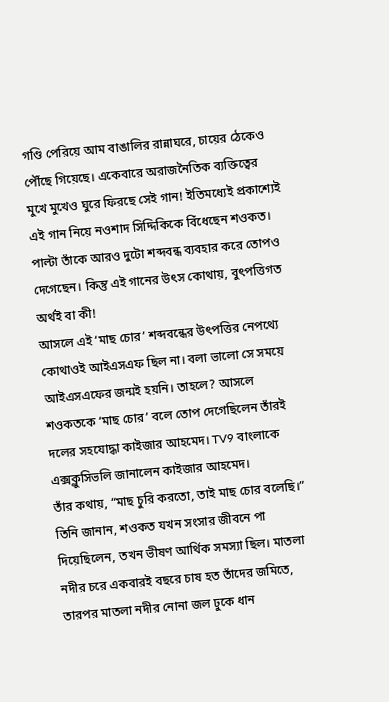গণ্ডি পেরিয়ে আম বাঙালির রান্নাঘরে, চায়ের ঠেকেও পৌঁছে গিয়েছে। একেবারে অরাজনৈতিক ব্যক্তিত্বের মুখে মুখেও ঘুরে ফিরছে সেই গান! ইতিমধ্যেই প্রকাশ্যেই এই গান নিয়ে নওশাদ সিদ্দিকিকে বিঁধেছেন শওকত। পাল্টা তাঁকে আরও দুটো শব্দবন্ধ ব্যবহার করে তোপও দেগেছেন। কিন্তু এই গানের উৎস কোথায়, বুৎপত্তিগত অর্থই বা কী!
আসলে এই ‘মাছ চোর’ শব্দবন্ধের উৎপত্তির নেপথ্যে কোথাওই আইএসএফ ছিল না। বলা ভালো সে সময়ে আইএসএফের জন্মই হয়নি। তাহলে? আসলে শওকতকে ‘মাছ চোর’ বলে তোপ দেগেছিলেন তাঁরই দলের সহযোদ্ধা কাইজার আহমেদ। TV9 বাংলাকে এক্সক্লুসিভলি জানালেন কাইজার আহমেদ।
তাঁর কথায়, “মাছ চুরি করতো, তাই মাছ চোর বলেছি।” তিনি জানান, শওকত যখন সংসার জীবনে পা দিয়েছিলেন, তখন ভীষণ আর্থিক সমস্যা ছিল। মাতলা নদীর চরে একবারই বছরে চাষ হত তাঁদের জমিতে, তারপর মাতলা নদীর নোনা জল ঢুকে ধান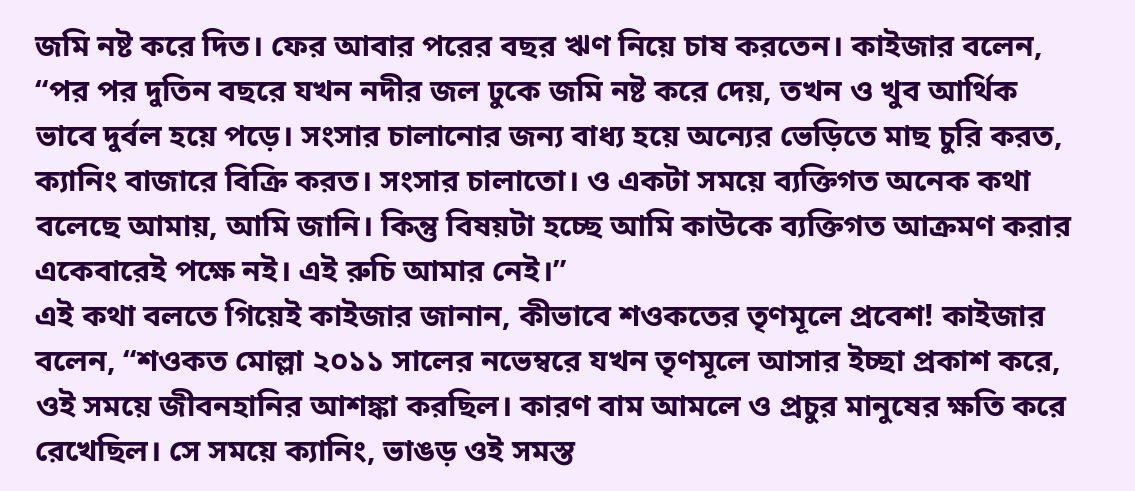জমি নষ্ট করে দিত। ফের আবার পরের বছর ঋণ নিয়ে চাষ করতেন। কাইজার বলেন, “পর পর দুতিন বছরে যখন নদীর জল ঢুকে জমি নষ্ট করে দেয়, তখন ও খুব আর্থিক ভাবে দুর্বল হয়ে পড়ে। সংসার চালানোর জন্য বাধ্য হয়ে অন্যের ভেড়িতে মাছ চুরি করত, ক্যানিং বাজারে বিক্রি করত। সংসার চালাতো। ও একটা সময়ে ব্যক্তিগত অনেক কথা বলেছে আমায়, আমি জানি। কিন্তু বিষয়টা হচ্ছে আমি কাউকে ব্যক্তিগত আক্রমণ করার একেবারেই পক্ষে নই। এই রুচি আমার নেই।”
এই কথা বলতে গিয়েই কাইজার জানান, কীভাবে শওকতের তৃণমূলে প্রবেশ! কাইজার বলেন, “শওকত মোল্লা ২০১১ সালের নভেম্বরে যখন তৃণমূলে আসার ইচ্ছা প্রকাশ করে, ওই সময়ে জীবনহানির আশঙ্কা করছিল। কারণ বাম আমলে ও প্রচুর মানুষের ক্ষতি করে রেখেছিল। সে সময়ে ক্যানিং, ভাঙড় ওই সমস্ত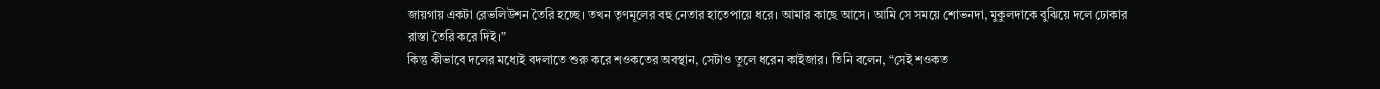জায়গায় একটা রেভলিউশন তৈরি হচ্ছে। তখন তৃণমূলের বহু নেতার হাতেপায়ে ধরে। আমার কাছে আসে। আমি সে সময়ে শোভনদা, মুকুলদাকে বুঝিয়ে দলে ঢোকার রাস্তা তৈরি করে দিই।”
কিন্তু কীভাবে দলের মধ্যেই বদলাতে শুরু করে শওকতের অবস্থান, সেটাও তুলে ধরেন কাইজার। তিনি বলেন, “সেই শওকত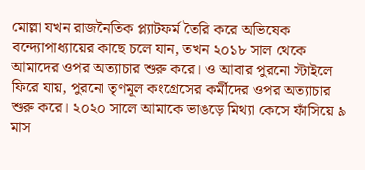মোল্লা যখন রাজনৈতিক প্ল্যাটফর্ম তৈরি করে অভিষেক বন্দ্যোপাধ্যায়ের কাছে চলে যান, তখন ২০১৮ সাল থেকে আমাদের ওপর অত্যাচার শুরু করে। ও আবার পুরনো স্টাইলে ফিরে যায়, পুরনো তৃণমূল কংগ্রেসের কর্মীদের ওপর অত্যাচার শুরু করে। ২০২০ সালে আমাকে ভাঙড়ে মিথ্যা কেসে ফাঁসিয়ে ৯ মাস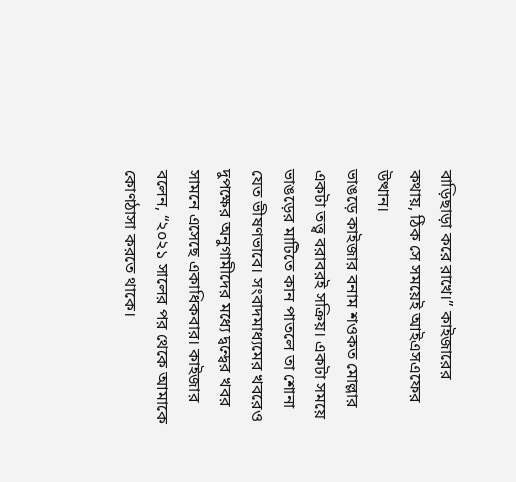বাড়িছাড়া করে রাখে।” কাইজারের কথায়, ঠিক সে সময়েই আইএসএফের উত্থান।
ভাঙড়ে কাইজার বনাম শওকত মোল্লার একটা তত্ত্ব বরাবরই সক্রিয়। একটা সময়ে ভাঙড়ের মাটিতে কান পাতলে তা শোনা যেত ভীষণভাবে। সংবাদমাধ্যমের খবরেও দুপক্ষের অনুগামীদের মধ্যে দ্বন্দ্বের খবর সামনে এসেছে একাধিকবার। কাইজার বলেন, “২০২১ সালের পর থেকে আমাকে কোণঠাসা করতে থাকে।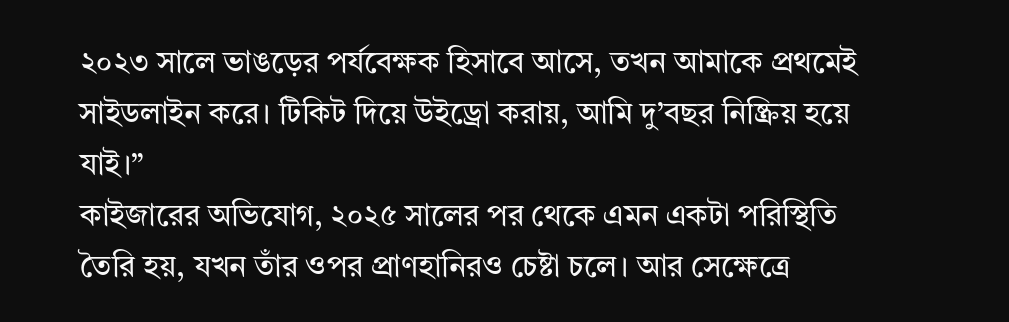২০২৩ সালে ভাঙড়ের পর্যবেক্ষক হিসাবে আসে, তখন আমাকে প্রথমেই সাইডলাইন করে। টিকিট দিয়ে উইড্রো করায়, আমি দু’বছর নিষ্ক্রিয় হয়ে যাই।”
কাইজারের অভিযোগ, ২০২৫ সালের পর থেকে এমন একটা পরিস্থিতি তৈরি হয়, যখন তাঁর ওপর প্রাণহানিরও চেষ্টা চলে। আর সেক্ষেত্রে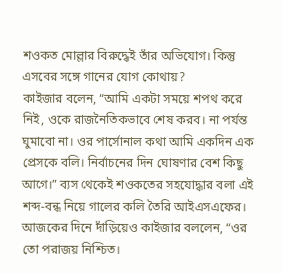শওকত মোল্লার বিরুদ্ধেই তাঁর অভিযোগ। কিন্তু এসবের সঙ্গে গানের যোগ কোথায়?
কাইজার বলেন, “আমি একটা সময়ে শপথ করে নিই, ওকে রাজনৈতিকভাবে শেষ করব। না পর্যন্ত ঘুমাবো না। ওর পার্সোনাল কথা আমি একদিন এক প্রেসকে বলি। নির্বাচনের দিন ঘোষণার বেশ কিছু আগে।” ব্যস থেকেই শওকতের সহযোদ্ধার বলা এই শব্দ-বন্ধ নিয়ে গালের কলি তৈরি আইএসএফের।
আজকের দিনে দাঁড়িয়েও কাইজার বললেন, “ওর তো পরাজয় নিশ্চিত।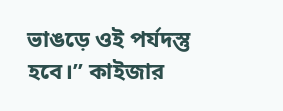ভাঙড়ে ওই পর্যদস্তু হবে।” কাইজার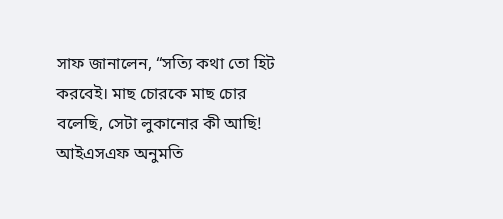সাফ জানালেন, “সত্যি কথা তো হিট করবেই। মাছ চোরকে মাছ চোর বলেছি, সেটা লুকানোর কী আছি! আইএসএফ অনুমতি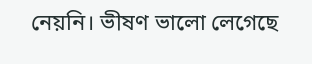নেয়নি। ভীষণ ভালো লেগেছে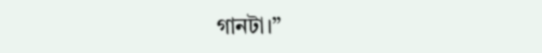গানটা।”